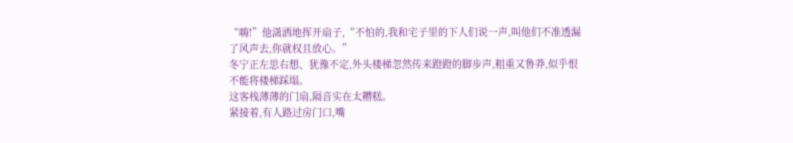“嗨!”他潇洒地挥开扇子,“不怕的,我和宅子里的下人们说一声,叫他们不准透漏了风声去,你就权且放心。”
冬宁正左思右想、犹豫不定,外头楼梯忽然传来蹬蹬的脚步声,粗重又鲁莽,似乎恨不能将楼梯踩塌。
这客栈薄薄的门扇,隔音实在太糟糕。
紧接着,有人路过房门口,嘴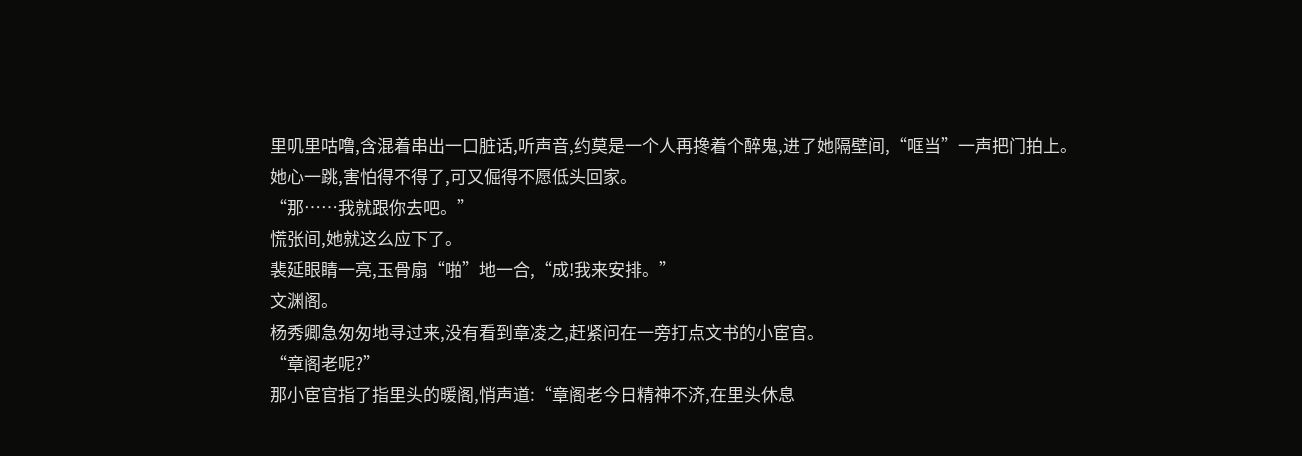里叽里咕噜,含混着串出一口脏话,听声音,约莫是一个人再搀着个醉鬼,进了她隔壁间,“哐当”一声把门拍上。
她心一跳,害怕得不得了,可又倔得不愿低头回家。
“那……我就跟你去吧。”
慌张间,她就这么应下了。
裴延眼睛一亮,玉骨扇“啪”地一合,“成!我来安排。”
文渊阁。
杨秀卿急匆匆地寻过来,没有看到章凌之,赶紧问在一旁打点文书的小宦官。
“章阁老呢?”
那小宦官指了指里头的暖阁,悄声道:“章阁老今日精神不济,在里头休息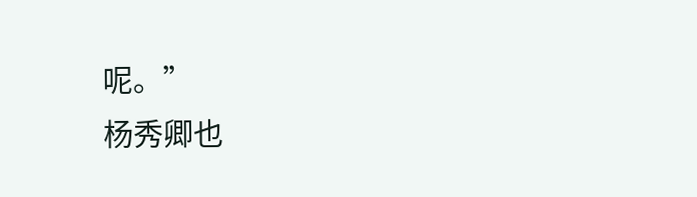呢。”
杨秀卿也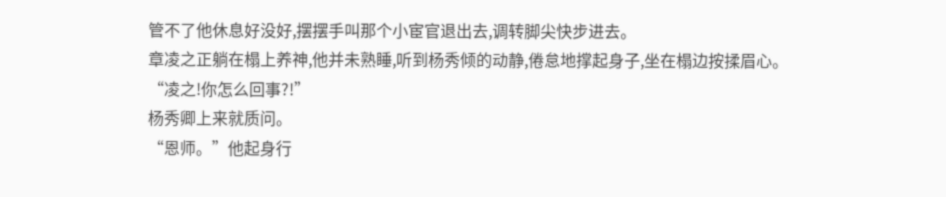管不了他休息好没好,摆摆手叫那个小宦官退出去,调转脚尖快步进去。
章凌之正躺在榻上养神,他并未熟睡,听到杨秀倾的动静,倦怠地撑起身子,坐在榻边按揉眉心。
“凌之!你怎么回事?!”
杨秀卿上来就质问。
“恩师。”他起身行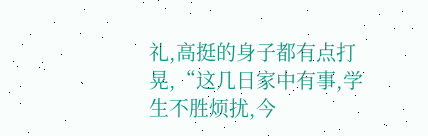礼,高挺的身子都有点打晃,“这几日家中有事,学生不胜烦扰,今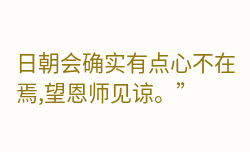日朝会确实有点心不在焉,望恩师见谅。”